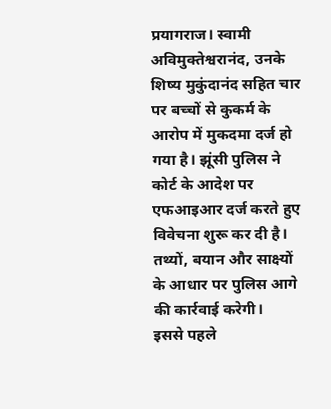प्रयागराज। स्वामी अविमुक्तेश्वरानंद, उनके शिष्य मुकुंदानंद सहित चार पर बच्चों से कुकर्म के आरोप में मुकदमा दर्ज हो गया है। झूंसी पुलिस ने कोर्ट के आदेश पर एफआइआर दर्ज करते हुए विवेचना शुरू कर दी है। तथ्यों, बयान और साक्ष्यों के आधार पर पुलिस आगे की कार्रवाई करेगी।
इससे पहले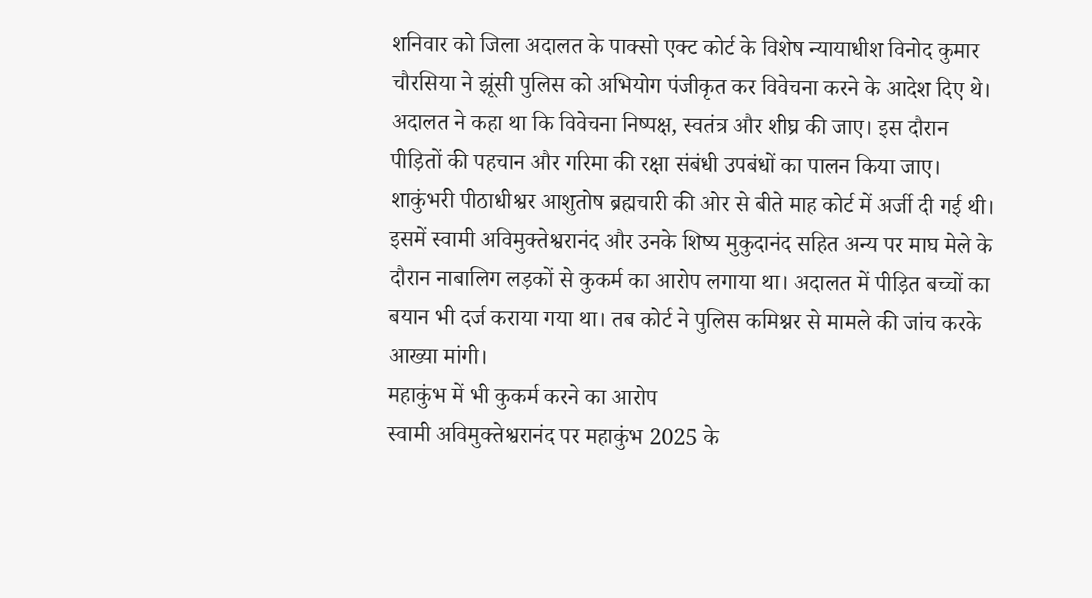शनिवार को जिला अदालत के पाक्सो एक्ट कोर्ट के विशेष न्यायाधीश विनोद कुमार चौरसिया ने झूंसी पुलिस को अभियोग पंजीकृत कर विवेचना करने के आदेश दिए थे। अदालत ने कहा था कि विवेचना निष्पक्ष, स्वतंत्र और शीघ्र की जाए। इस दौरान पीड़ितों की पहचान और गरिमा की रक्षा संबंधी उपबंधों का पालन किया जाए।
शाकुंभरी पीठाधीश्वर आशुतोष ब्रह्मचारी की ओर से बीते माह कोर्ट में अर्जी दी गई थी। इसमें स्वामी अविमुक्तेश्वरानंद और उनके शिष्य मुकुदानंद सहित अन्य पर माघ मेले के दौरान नाबालिग लड़कों से कुकर्म का आरोप लगाया था। अदालत में पीड़ित बच्चों का बयान भी दर्ज कराया गया था। तब कोर्ट ने पुलिस कमिश्नर से मामले की जांच करके आख्या मांगी।
महाकुंभ में भी कुकर्म करने का आरोप
स्वामी अविमुक्तेश्वरानंद पर महाकुंभ 2025 के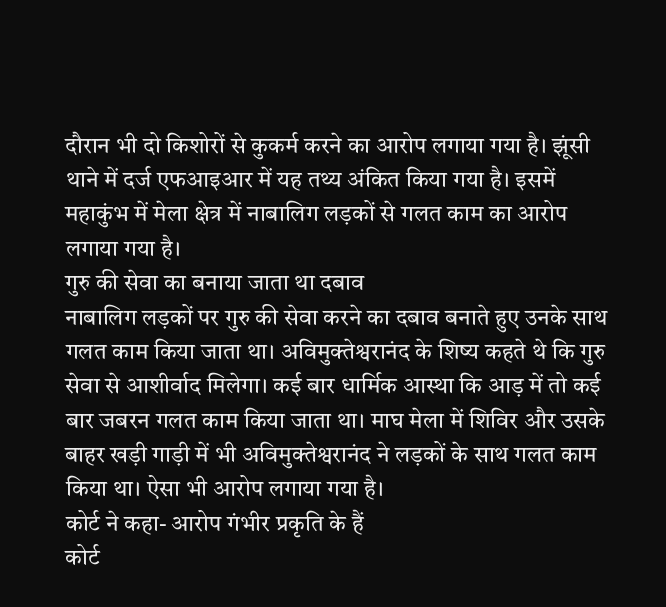दौरान भी दो किशोरों से कुकर्म करने का आरोप लगाया गया है। झूंसी थाने में दर्ज एफआइआर में यह तथ्य अंकित किया गया है। इसमें महाकुंभ में मेला क्षेत्र में नाबालिग लड़कों से गलत काम का आरोप लगाया गया है।
गुरु की सेवा का बनाया जाता था दबाव
नाबालिग लड़कों पर गुरु की सेवा करने का दबाव बनाते हुए उनके साथ गलत काम किया जाता था। अविमुक्तेश्वरानंद के शिष्य कहते थे कि गुरु सेवा से आशीर्वाद मिलेगा। कई बार धार्मिक आस्था कि आड़ में तो कई बार जबरन गलत काम किया जाता था। माघ मेला में शिविर और उसके बाहर खड़ी गाड़ी में भी अविमुक्तेश्वरानंद ने लड़कों के साथ गलत काम किया था। ऐसा भी आरोप लगाया गया है।
कोर्ट ने कहा- आरोप गंभीर प्रकृति के हैं
कोर्ट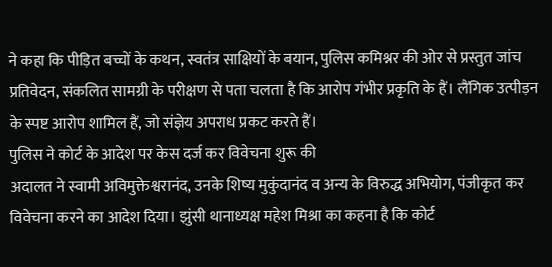ने कहा कि पीड़ित बच्चों के कथन, स्वतंत्र साक्षियों के बयान, पुलिस कमिश्नर की ओर से प्रस्तुत जांच प्रतिवेदन, संकलित सामग्री के परीक्षण से पता चलता है कि आरोप गंभीर प्रकृति के हैं। लैंगिक उत्पीड़न के स्पष्ट आरोप शामिल हैं, जो संज्ञेय अपराध प्रकट करते हैं।
पुलिस ने कोर्ट के आदेश पर केस दर्ज कर विवेचना शुरू की
अदालत ने स्वामी अविमुक्तेश्वरानंद, उनके शिष्य मुकुंदानंद व अन्य के विरुद्ध अभियोग, पंजीकृत कर विवेचना करने का आदेश दिया। झुंसी थानाध्यक्ष महेश मिश्रा का कहना है कि कोर्ट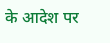के आदेश पर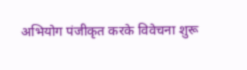अभियोग पंजीकृत करके विवेचना शुरू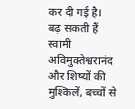कर दी गई है।
बढ़ सकती हैं स्वामी अविमुक्तेश्वरानंद और शिष्यों की मुश्किलें, बच्चों से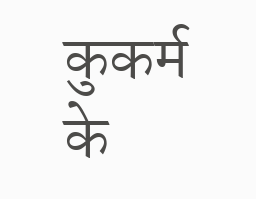कुकर्म के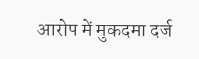आरोप में मुकदमा दर्ज